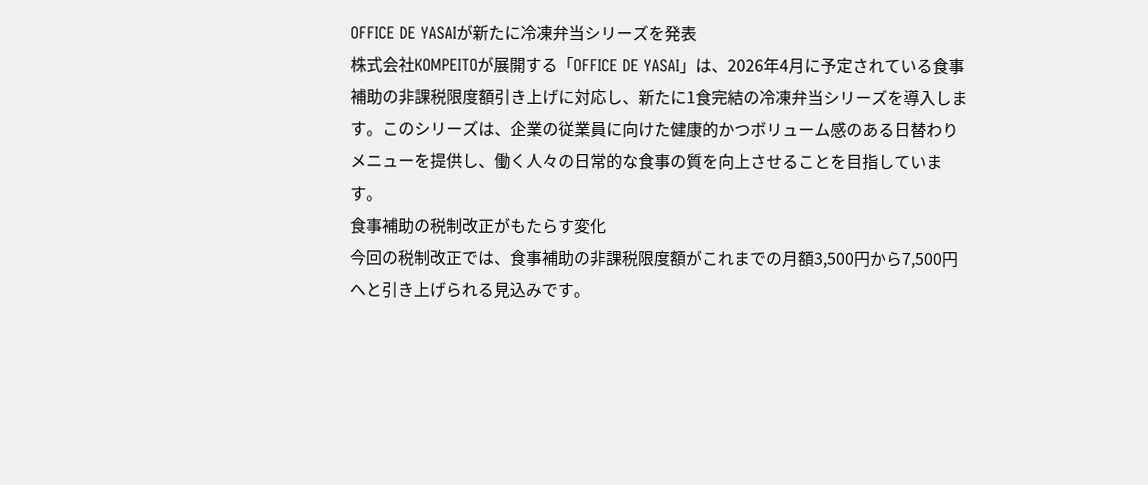OFFICE DE YASAIが新たに冷凍弁当シリーズを発表
株式会社KOMPEITOが展開する「OFFICE DE YASAI」は、2026年4月に予定されている食事補助の非課税限度額引き上げに対応し、新たに1食完結の冷凍弁当シリーズを導入します。このシリーズは、企業の従業員に向けた健康的かつボリューム感のある日替わりメニューを提供し、働く人々の日常的な食事の質を向上させることを目指しています。
食事補助の税制改正がもたらす変化
今回の税制改正では、食事補助の非課税限度額がこれまでの月額3,500円から7,500円へと引き上げられる見込みです。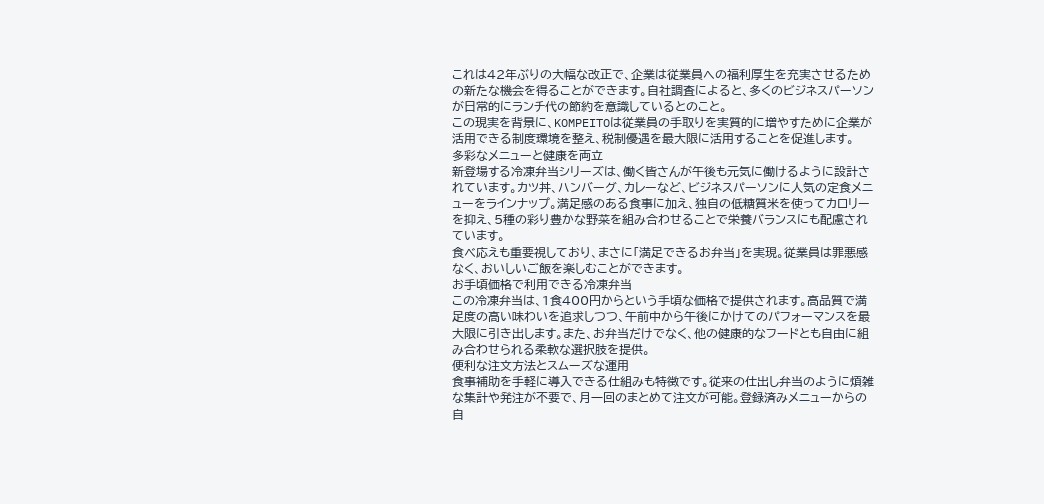これは42年ぶりの大幅な改正で、企業は従業員への福利厚生を充実させるための新たな機会を得ることができます。自社調査によると、多くのビジネスパーソンが日常的にランチ代の節約を意識しているとのこと。
この現実を背景に、KOMPEITOは従業員の手取りを実質的に増やすために企業が活用できる制度環境を整え、税制優遇を最大限に活用することを促進します。
多彩なメニューと健康を両立
新登場する冷凍弁当シリーズは、働く皆さんが午後も元気に働けるように設計されています。カツ丼、ハンバーグ、カレーなど、ビジネスパーソンに人気の定食メニューをラインナップ。満足感のある食事に加え、独自の低糖質米を使ってカロリーを抑え、5種の彩り豊かな野菜を組み合わせることで栄養バランスにも配慮されています。
食べ応えも重要視しており、まさに「満足できるお弁当」を実現。従業員は罪悪感なく、おいしいご飯を楽しむことができます。
お手頃価格で利用できる冷凍弁当
この冷凍弁当は、1食400円からという手頃な価格で提供されます。高品質で満足度の高い味わいを追求しつつ、午前中から午後にかけてのパフォーマンスを最大限に引き出します。また、お弁当だけでなく、他の健康的なフードとも自由に組み合わせられる柔軟な選択肢を提供。
便利な注文方法とスムーズな運用
食事補助を手軽に導入できる仕組みも特徴です。従来の仕出し弁当のように煩雑な集計や発注が不要で、月一回のまとめて注文が可能。登録済みメニューからの自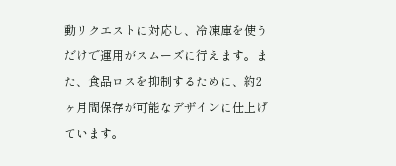動リクエストに対応し、冷凍庫を使うだけで運用がスムーズに行えます。また、食品ロスを抑制するために、約2ヶ月間保存が可能なデザインに仕上げています。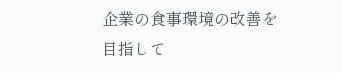企業の食事環境の改善を目指して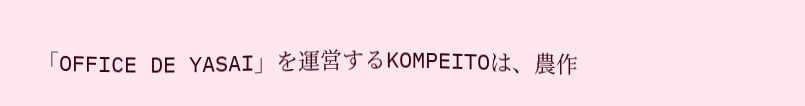「OFFICE DE YASAI」を運営するKOMPEITOは、農作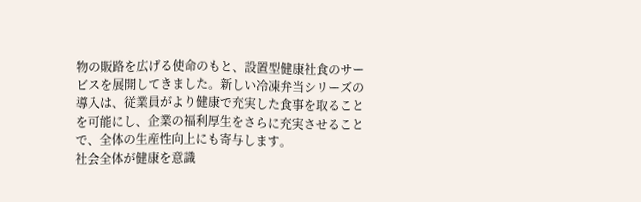物の販路を広げる使命のもと、設置型健康社食のサービスを展開してきました。新しい冷凍弁当シリーズの導入は、従業員がより健康で充実した食事を取ることを可能にし、企業の福利厚生をさらに充実させることで、全体の生産性向上にも寄与します。
社会全体が健康を意識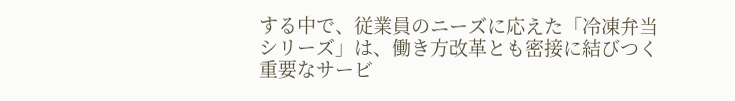する中で、従業員のニーズに応えた「冷凍弁当シリーズ」は、働き方改革とも密接に結びつく重要なサービ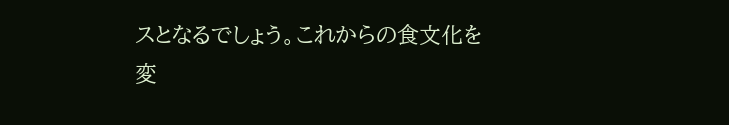スとなるでしょう。これからの食文化を変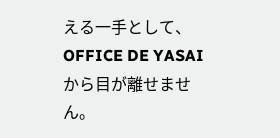える一手として、OFFICE DE YASAIから目が離せません。